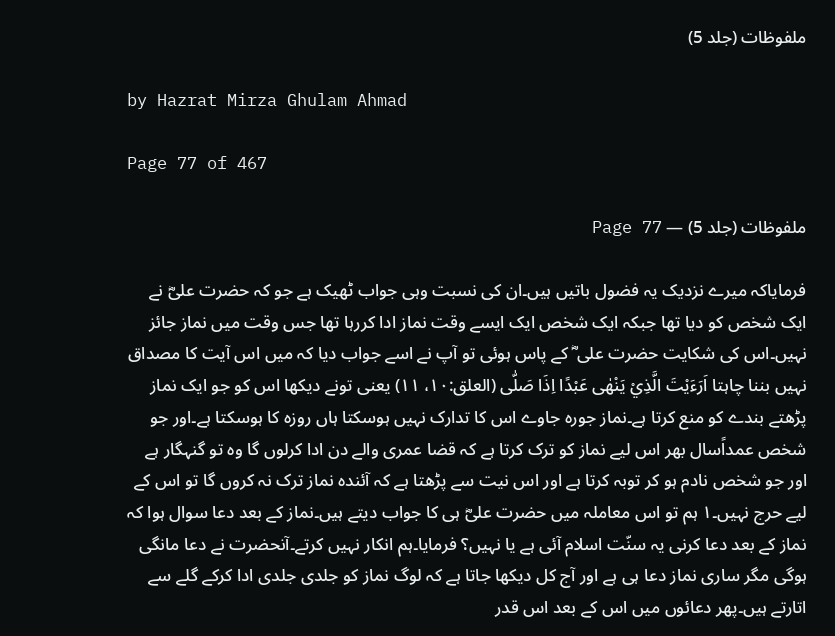ملفوظات (جلد 5)

by Hazrat Mirza Ghulam Ahmad

Page 77 of 467

ملفوظات (جلد 5) — Page 77

فرمایاکہ میرے نزدیک یہ فضول باتیں ہیں۔ان کی نسبت وہی جواب ٹھیک ہے جو کہ حضرت علیؓ نے ایک شخص کو دیا تھا جبکہ ایک شخص ایک ایسے وقت نماز ادا کررہا تھا جس وقت میں نماز جائز نہیں۔اس کی شکایت حضرت علی ؓ کے پاس ہوئی تو آپ نے اسے جواب دیا کہ میں اس آیت کا مصداق نہیں بننا چاہتا اَرَءَيْتَ الَّذِيْ يَنْهٰى عَبْدًا اِذَا صَلّٰى (العلق:۱۰، ۱۱) یعنی تونے دیکھا اس کو جو ایک نماز پڑھتے بندے کو منع کرتا ہے۔نماز جورہ جاوے اس کا تدارک نہیں ہوسکتا ہاں روزہ کا ہوسکتا ہے۔اور جو شخص عمداًسال بھر اس لیے نماز کو ترک کرتا ہے کہ قضا عمری والے دن ادا کرلوں گا وہ تو گنہگار ہے اور جو شخص نادم ہو کر توبہ کرتا ہے اور اس نیت سے پڑھتا ہے کہ آئندہ نماز ترک نہ کروں گا تو اس کے لیے حرج نہیں۔۱ ہم تو اس معاملہ میں حضرت علیؓ ہی کا جواب دیتے ہیں۔نماز کے بعد دعا سوال ہوا کہ نماز کے بعد دعا کرنی یہ سنّت اسلام آئی ہے یا نہیں؟ فرمایا۔ہم انکار نہیں کرتے۔آنحضرت نے دعا مانگی ہوگی مگر ساری نماز دعا ہی ہے اور آج کل دیکھا جاتا ہے کہ لوگ نماز کو جلدی جلدی ادا کرکے گلے سے اتارتے ہیں۔پھر دعائوں میں اس کے بعد اس قدر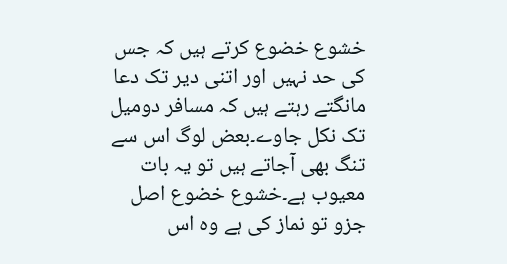خشوع خضوع کرتے ہیں کہ جس کی حد نہیں اور اتنی دیر تک دعا مانگتے رہتے ہیں کہ مسافر دومیل تک نکل جاوے۔بعض لوگ اس سے تنگ بھی آجاتے ہیں تو یہ بات معیوب ہے۔خشوع خضوع اصل جزو تو نماز کی ہے وہ اس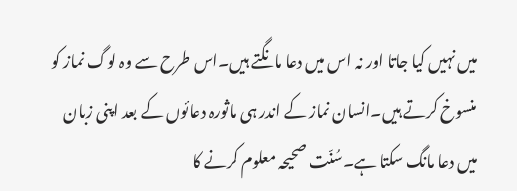میں نہیں کیا جاتا اور نہ اس میں دعا مانگتے ہیں۔اس طرح سے وہ لوگ نماز کو منسوخ کرتے ہیں۔انسان نماز کے اندر ہی ماثورہ دعائوں کے بعد اپنی زبان میں دعا مانگ سکتا ہے۔سُنّت صحیحہ معلوم کرنے کا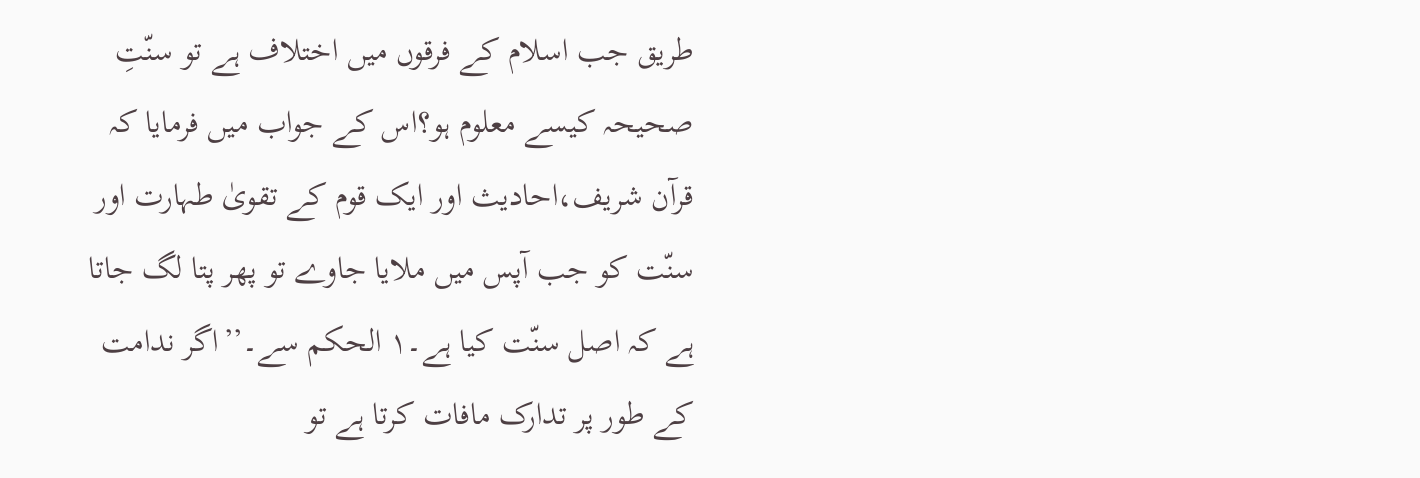طریق جب اسلام کے فرقوں میں اختلاف ہے تو سنّتِ صحیحہ کیسے معلوم ہو؟اس کے جواب میں فرمایا کہ قرآن شریف،احادیث اور ایک قوم کے تقویٰ طہارت اور سنّت کو جب آپس میں ملایا جاوے تو پھر پتا لگ جاتا ہے کہ اصل سنّت کیا ہے۔۱ الحکم سے۔’’اگر ندامت کے طور پر تدارک مافات کرتا ہے تو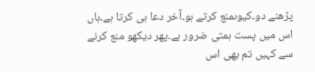پڑھنے دو۔کیوںمنع کرتے ہو۔آخر دعا ہی کرتا ہے۔ہاں اس میں پست ہمتی ضرور ہے۔پھر دیکھو منع کرنے سے کہیں تم بھی اس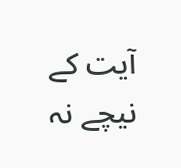آیت کے نیچے نہ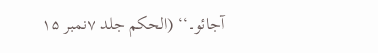آجائو۔‘‘ (الحکم جلد ۷نمبر ۱۵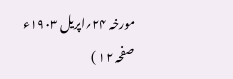مورخہ ۲۴؍اپریل ۱۹۰۳ء صفحہ ۱۲ )